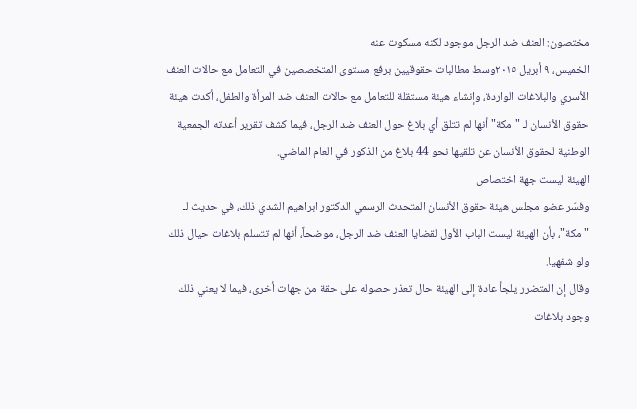مختصون: العنف ضد الرجل موجود لكنه مسكوت عنه
الخميس، ٩ أبريل ٢٠١٥وسط مطالبات حقوقيين برفع مستوى المتخصصين في التعامل مع حالات العنف الأسري والبلاغات الواردة، وإنشاء هيئة مستقلة للتعامل مع حالات العنف ضد المرأة والطفل، أكدت هيئة حقوق الأنسان لـ "مكة" أنها لم تتلق أي بلاغ حول العنف ضد الرجل، فيما كشف تقرير أعدته الجمعية الوطنية لحقوق الأنسان عن تلقيها نحو 44 بلاغ من الذكور في العام الماضي.
الهيئة ليست جهة اختصاص
وفسّر عضو مجلس هيئة حقوق الأنسان المتحدث الرسمي الدكتور ابراهيم الشدي ذلك، في حديث لـ "مكة"، بأن الهيئة ليست الباب الأول لقضايا العنف ضد الرجل، موضحاً، أنها لم تتسلم بلاغات حيال ذلك ولو شفهيا.
وقال إن المتضرر يلجأ عادة إلى الهيئة حال تعذر حصوله على حقة من جهات أخرى، فيما لا يعني ذلك وجود بلاغات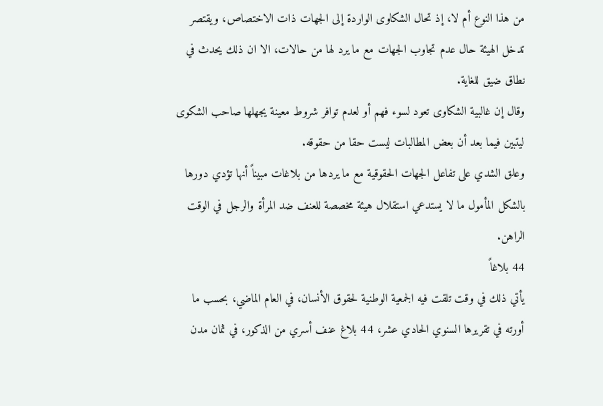من هذا النوع أم لا، إذ تحال الشكاوى الواردة إلى الجهات ذات الاختصاص، ويقتصر تدخل الهيئة حال عدم تجاوب الجهات مع ما يرد لها من حالات، الا ان ذلك يحدث في نطاق ضيق للغاية.
وقال إن غالبية الشكاوى تعود لسوء فهم أو لعدم توافر شروط معينة يجهلها صاحب الشكوى ليتبين فيما بعد أن بعض المطالبات ليست حقا من حقوقه.
وعلق الشدي على تفاعل الجهات الحقوقية مع ما يردها من بلاغات مبيناً أنها تؤدي دورها بالشكل المأمول ما لا يستدعي استقلال هيئة مخصصة للعنف ضد المرأة والرجل في الوقت الراهن.
44 بلاغاً
يأتي ذلك في وقت تلقت فيه الجمعية الوطنية لحقوق الأنسان، في العام الماضي، بحسب ما أورته في تقريرها السنوي الحادي عشر، 44 بلاغ عنف أسري من الذكور، في ثمان مدن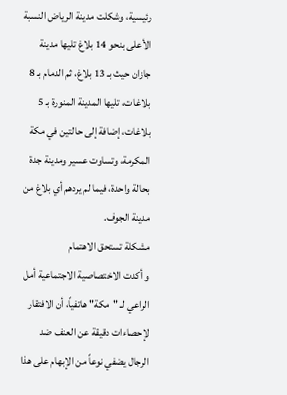رئيسية، وشكلت مدينة الرياض النسبة الأعلى بنحو 14 بلاغ تليها مدينة جازان حيث بـ 13 بلاغ، ثم الدمام بـ 8 بلاغات، تليها المدينة المنورة بـ 5 بلاغات، إضافة إلى حالتين في مكة المكرمة، وتساوت عسير ومدينة جدة بحالة واحدة، فيما لم يردهم أي بلاغ من مدينة الجوف.
مشكلة تستحق الاهتمام
و أكدت الاختصاصية الاجتماعية أمل الراعي لـ "مكة" هاتفياً، أن الافتقار لإحصاءات دقيقة عن العنف ضد الرجال يضفي نوعاً من الإبهام على هذا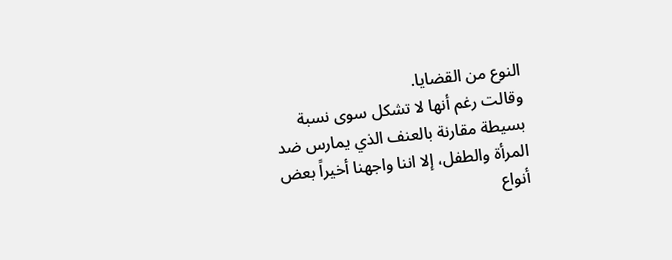النوع من القضايا.
وقالت رغم أنها لا تشكل سوى نسبة بسيطة مقارنة بالعنف الذي يمارس ضد المرأة والطفل، إلا اننا واجهنا أخيراً بعض أنواع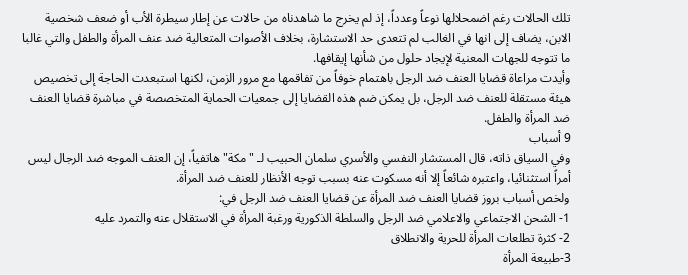تلك الحالات رغم اضمحلالها نوعاً وعدداً، إذ لم يخرج ما شاهدناه من حالات عن إطار سيطرة الأب أو ضعف شخصية الابن، يضاف إلى انها في الغالب لم تتعدى حد الاستشارة، بخلاف الأصوات المتعالية ضد عنف المرأة والطفل والتي غالبا ما تتوجه للجهات المعنية لإيجاد حلول من شأنها إيقافها.
وأيدت مراعاة قضايا العنف ضد الرجل باهتمام خوفاً من تفاقمها مع مرور الزمن، لكنها استبعدت الحاجة إلى تخصيص هيئة مستقلة للعنف ضد الرجل، بل يمكن ضم هذه القضايا إلى جمعيات الحماية المتخصصة في مباشرة قضايا العنف ضد المرأة والطفل.
9 أسباب
وفي السياق ذاته، قال المستشار النفسي والأسري سلمان الحبيب لـ "مكة" هاتفياً، إن العنف الموجه ضد الرجال ليس أمراً استثنائيا، واعتبره شائعاً إلا أنه مسكوت عنه بسبب توجه الأنظار للعنف ضد المرأة.
ولخص أسباب بروز قضايا العنف ضد المرأة عن قضايا العنف ضد الرجل في:
1- الشحن الاجتماعي والاعلامي ضد الرجل والسلطة الذكورية ورغبة المرأة في الاستقلال عنه والتمرد عليه
2- كثرة تطلعات المرأة للحرية والانطلاق
3-طبيعة المرأة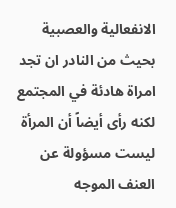الانفعالية والعصبية بحيث من النادر ان تجد امراة هادئة في المجتمع
لكنه رأى أيضاً أن المرأة ليست مسؤولة عن العنف الموجه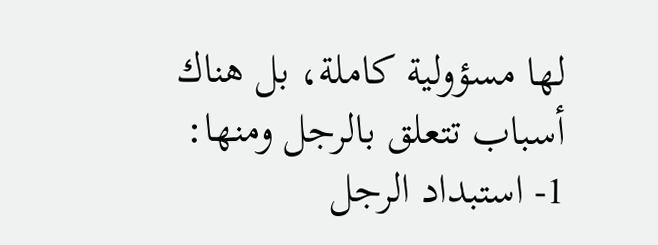لها مسؤولية كاملة، بل هناك أسباب تتعلق بالرجل ومنها:
1- استبداد الرجل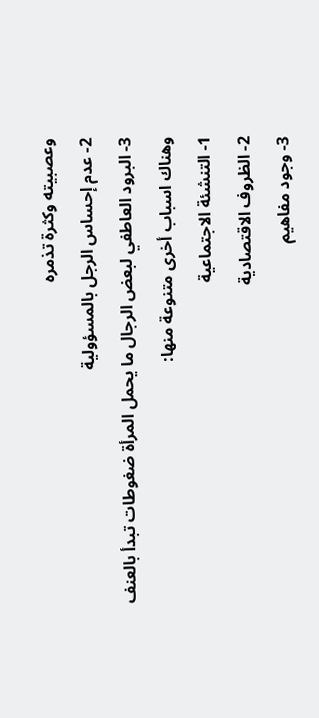وعصبيته وكثرة تذمره
2- عدم إحساس الرجل بالمسؤولية
3- البرود العاطفي لبعض الرجال ما يحمل المرأة ضغوطات تبدأ بالعنف
وهناك اسباب أخرى متنوعة منها:
1- التنشئة الاجتماعية
2- الظروف الاقتصادية
3- وجود مفاهيم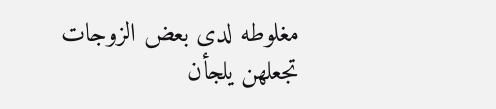مغلوطه لدى بعض الزوجات تجعلهن يلجأن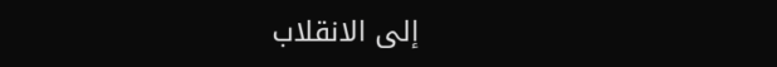إلى الانقلاب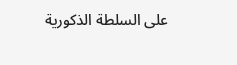على السلطة الذكورية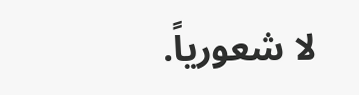لا شعورياً.